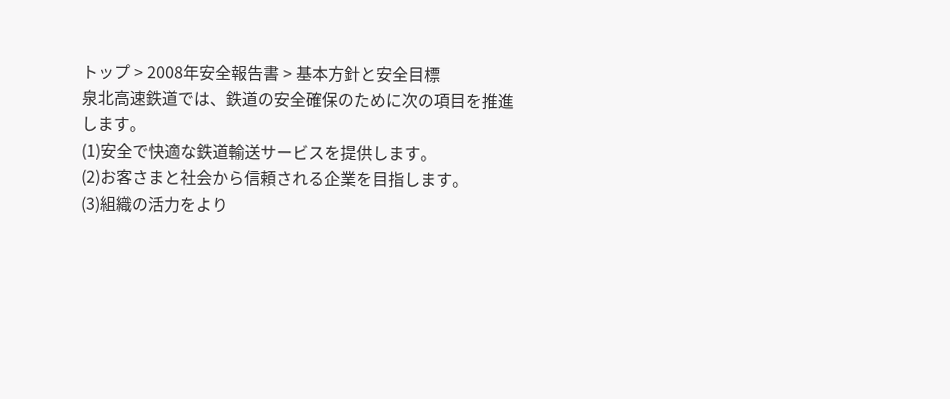トップ > 2008年安全報告書 > 基本方針と安全目標
泉北高速鉄道では、鉄道の安全確保のために次の項目を推進します。
(1)安全で快適な鉄道輸送サービスを提供します。
(2)お客さまと社会から信頼される企業を目指します。
(3)組織の活力をより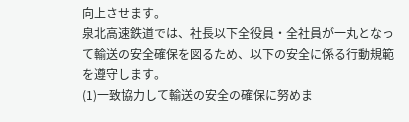向上させます。
泉北高速鉄道では、社長以下全役員・全社員が一丸となって輸送の安全確保を図るため、以下の安全に係る行動規範を遵守します。
(1)一致協力して輸送の安全の確保に努めま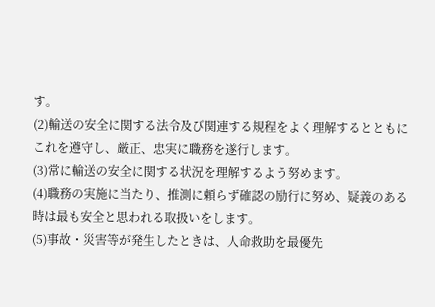す。
(2)輸送の安全に関する法令及び関連する規程をよく理解するとともにこれを遵守し、厳正、忠実に職務を遂行します。
(3)常に輸送の安全に関する状況を理解するよう努めます。
(4)職務の実施に当たり、推測に頼らず確認の励行に努め、疑義のある時は最も安全と思われる取扱いをします。
(5)事故・災害等が発生したときは、人命救助を最優先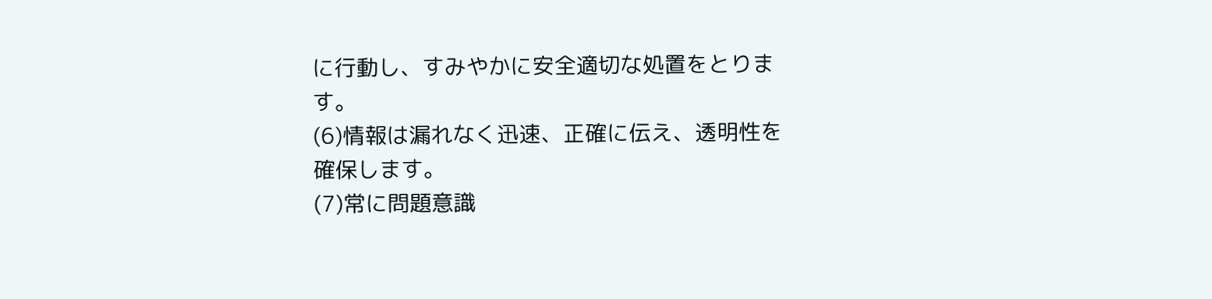に行動し、すみやかに安全適切な処置をとります。
(6)情報は漏れなく迅速、正確に伝え、透明性を確保します。
(7)常に問題意識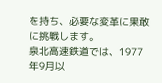を持ち、必要な変革に果敢に挑戦します。
泉北高速鉄道では、1977年9月以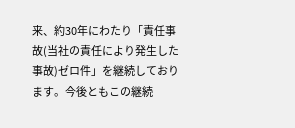来、約30年にわたり「責任事故(当社の責任により発生した事故)ゼロ件」を継続しております。今後ともこの継続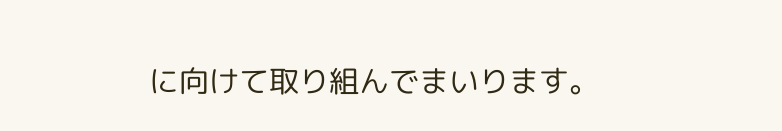に向けて取り組んでまいります。